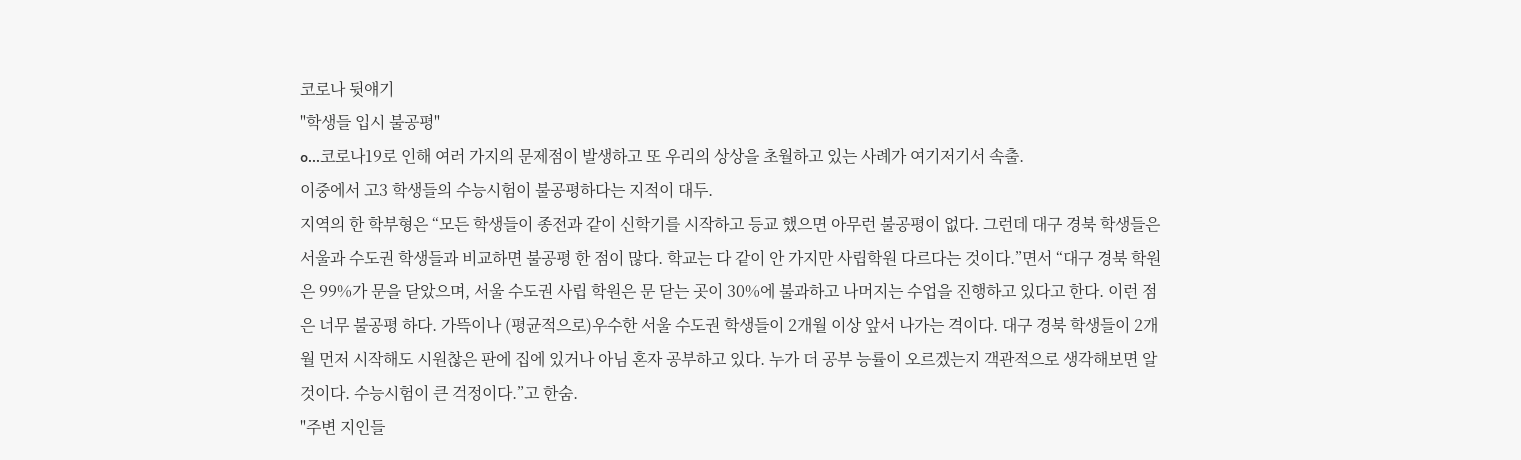코로나 뒷얘기
"학생들 입시 불공평"
o...코로나19로 인해 여러 가지의 문제점이 발생하고 또 우리의 상상을 초월하고 있는 사례가 여기저기서 속출.
이중에서 고3 학생들의 수능시험이 불공평하다는 지적이 대두.
지역의 한 학부형은 “모든 학생들이 종전과 같이 신학기를 시작하고 등교 했으면 아무런 불공평이 없다. 그런데 대구 경북 학생들은 서울과 수도권 학생들과 비교하면 불공평 한 점이 많다. 학교는 다 같이 안 가지만 사립학원 다르다는 것이다.”면서 “대구 경북 학원은 99%가 문을 닫았으며, 서울 수도권 사립 학원은 문 닫는 곳이 30%에 불과하고 나머지는 수업을 진행하고 있다고 한다. 이런 점은 너무 불공평 하다. 가뜩이나 (평균적으로)우수한 서울 수도권 학생들이 2개월 이상 앞서 나가는 격이다. 대구 경북 학생들이 2개월 먼저 시작해도 시원찮은 판에 집에 있거나 아님 혼자 공부하고 있다. 누가 더 공부 능률이 오르겠는지 객관적으로 생각해보면 알 것이다. 수능시험이 큰 걱정이다.”고 한숨.
"주변 지인들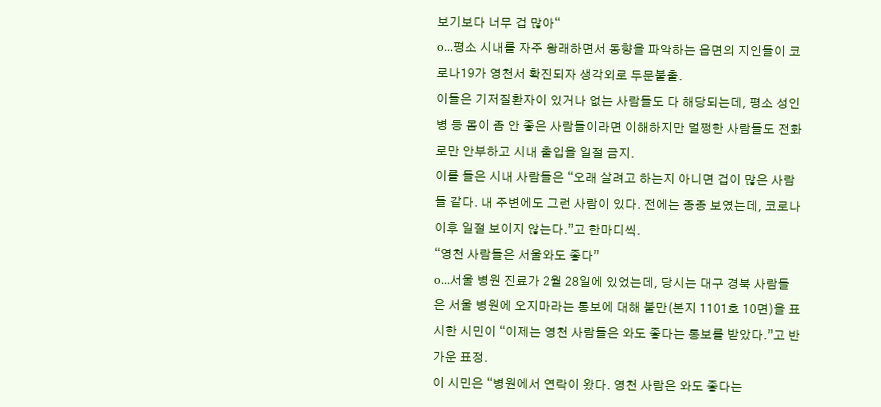보기보다 너무 겁 많아“
o...평소 시내를 자주 왕래하면서 동향을 파악하는 읍면의 지인들이 코로나19가 영천서 확진되자 생각외로 두문불출.
이들은 기저질환자이 있거나 없는 사람들도 다 해당되는데, 평소 성인병 등 몸이 좀 안 좋은 사람들이라면 이해하지만 멀쩡한 사람들도 전화로만 안부하고 시내 출입을 일절 금지.
이를 들은 시내 사람들은 “오래 살려고 하는지 아니면 겁이 많은 사람들 같다. 내 주변에도 그런 사람이 있다. 전에는 종종 보였는데, 코로나 이후 일절 보이지 않는다.”고 한마디씩.
“영천 사람들은 서울와도 좋다”
o...서울 병원 진료가 2월 28일에 있었는데, 당시는 대구 경북 사람들은 서울 병원에 오지마라는 통보에 대해 불만(본지 1101호 10면)을 표시한 시민이 “이제는 영천 사람들은 와도 좋다는 통보를 받았다.”고 반가운 표정.
이 시민은 “병원에서 연락이 왔다. 영천 사람은 와도 좋다는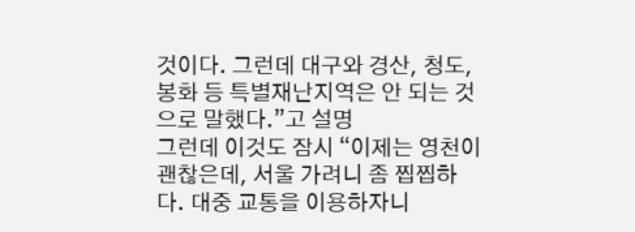것이다. 그런데 대구와 경산, 청도, 봉화 등 특별재난지역은 안 되는 것으로 말했다.”고 설명
그런데 이것도 잠시 “이제는 영천이 괜찮은데, 서울 가려니 좀 찝찝하다. 대중 교통을 이용하자니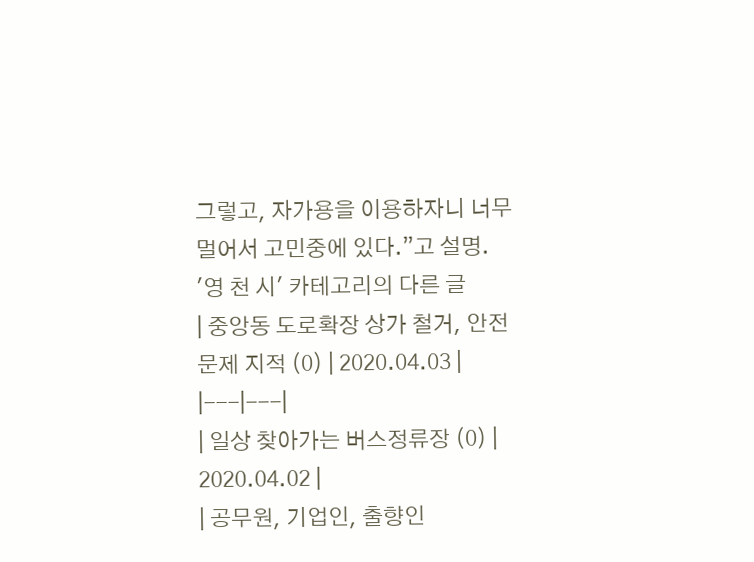그렇고, 자가용을 이용하자니 너무 멀어서 고민중에 있다.”고 설명.
'영 천 시' 카테고리의 다른 글
| 중앙동 도로확장 상가 철거, 안전 문제 지적 (0) | 2020.04.03 |
|---|---|
| 일상 찾아가는 버스정류장 (0) | 2020.04.02 |
| 공무원, 기업인, 출향인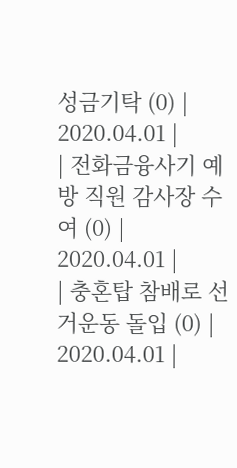성금기탁 (0) | 2020.04.01 |
| 전화금융사기 예방 직원 감사장 수여 (0) | 2020.04.01 |
| 충혼탑 참배로 선거운동 돌입 (0) | 2020.04.01 |